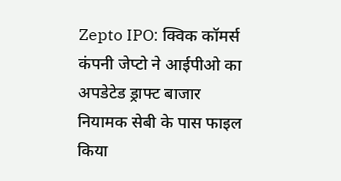Zepto IPO: क्विक कॉमर्स कंपनी जेप्टो ने आईपीओ का अपडेटेड ड्राफ्ट बाजार नियामक सेबी के पास फाइल किया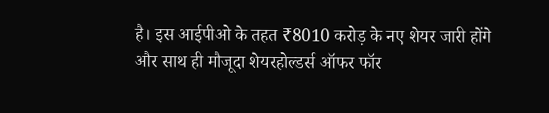है। इस आईपीओ के तहत ₹8010 करोड़ के नए शेयर जारी होंगे और साथ ही मौजूदा शेयरहोल्डर्स ऑफर फॉर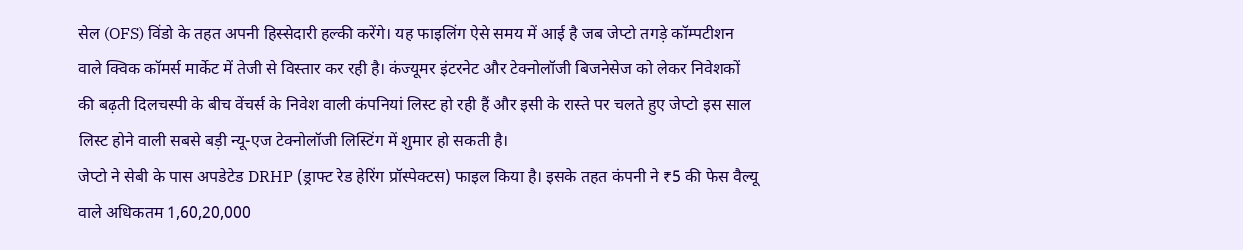सेल (OFS) विंडो के तहत अपनी हिस्सेदारी हल्की करेंगे। यह फाइलिंग ऐसे समय में आई है जब जेप्टो तगड़े कॉम्पटीशन वाले क्विक कॉमर्स मार्केट में तेजी से विस्तार कर रही है। कंज्यूमर इंटरनेट और टेक्नोलॉजी बिजनेसेज को लेकर निवेशकों की बढ़ती दिलचस्पी के बीच वेंचर्स के निवेश वाली कंपनियां लिस्ट हो रही हैं और इसी के रास्ते पर चलते हुए जेप्टो इस साल लिस्ट होने वाली सबसे बड़ी न्यू-एज टेक्नोलॉजी लिस्टिंग में शुमार हो सकती है।
जेप्टो ने सेबी के पास अपडेटेड DRHP (ड्राफ्ट रेड हेरिंग प्रॉस्पेक्टस) फाइल किया है। इसके तहत कंपनी ने ₹5 की फेस वैल्यू वाले अधिकतम 1,60,20,000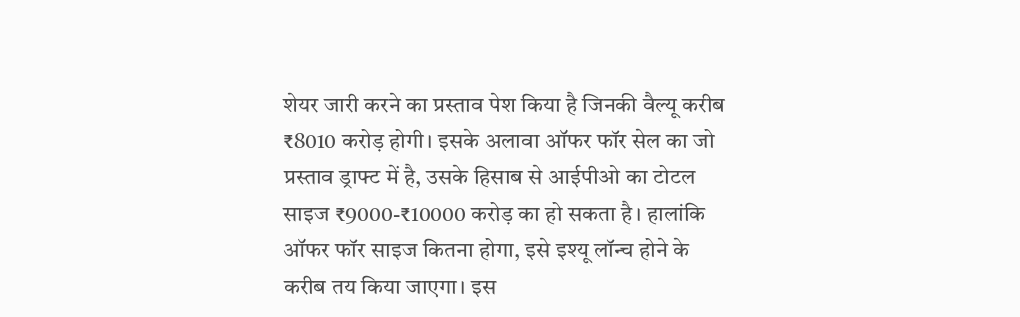शेयर जारी करने का प्रस्ताव पेश किया है जिनकी वैल्यू करीब ₹8010 करोड़ होगी। इसके अलावा ऑफर फॉर सेल का जो प्रस्ताव ड्राफ्ट में है, उसके हिसाब से आईपीओ का टोटल साइज ₹9000-₹10000 करोड़ का हो सकता है। हालांकि ऑफर फॉर साइज कितना होगा, इसे इश्यू लॉन्च होने के करीब तय किया जाएगा। इस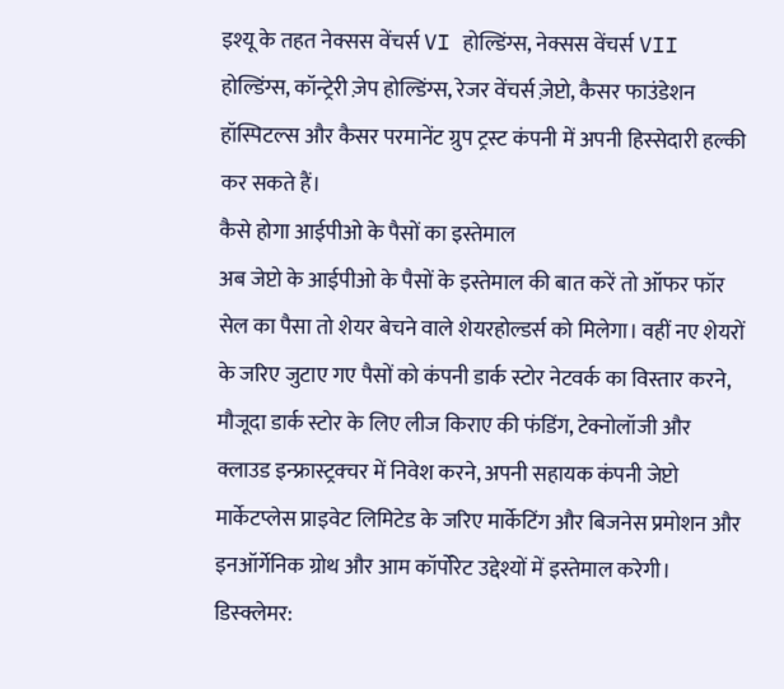इश्यू के तहत नेक्सस वेंचर्स VI होल्डिंग्स, नेक्सस वेंचर्स VII होल्डिंग्स, कॉन्ट्रेरी ज़ेप होल्डिंग्स, रेजर वेंचर्स ज़ेप्टो, कैसर फाउंडेशन हॉस्पिटल्स और कैसर परमानेंट ग्रुप ट्रस्ट कंपनी में अपनी हिस्सेदारी हल्की कर सकते हैं।
कैसे होगा आईपीओ के पैसों का इस्तेमाल
अब जेप्टो के आईपीओ के पैसों के इस्तेमाल की बात करें तो ऑफर फॉर सेल का पैसा तो शेयर बेचने वाले शेयरहोल्डर्स को मिलेगा। वहीं नए शेयरों के जरिए जुटाए गए पैसों को कंपनी डार्क स्टोर नेटवर्क का विस्तार करने, मौजूदा डार्क स्टोर के लिए लीज किराए की फंडिंग, टेक्नोलॉजी और क्लाउड इन्फ्रास्ट्रक्चर में निवेश करने, अपनी सहायक कंपनी जेप्टो मार्केटप्लेस प्राइवेट लिमिटेड के जरिए मार्केटिंग और बिजनेस प्रमोशन और इनऑर्गेनिक ग्रोथ और आम कॉर्पोरेट उद्देश्यों में इस्तेमाल करेगी।
डिस्क्लेमर: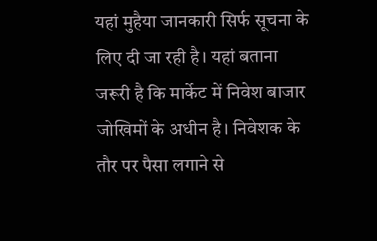यहां मुहैया जानकारी सिर्फ सूचना के लिए दी जा रही है। यहां बताना जरूरी है कि मार्केट में निवेश बाजार जोखिमों के अधीन है। निवेशक के तौर पर पैसा लगाने से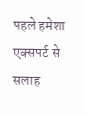पहले हमेशा एक्सपर्ट से सलाह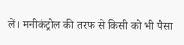लें। मनीकंट्रोल की तरफ से किसी को भी पैसा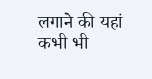लगाने की यहां कभी भी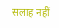सलाह नहीं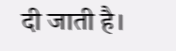दी जाती है।